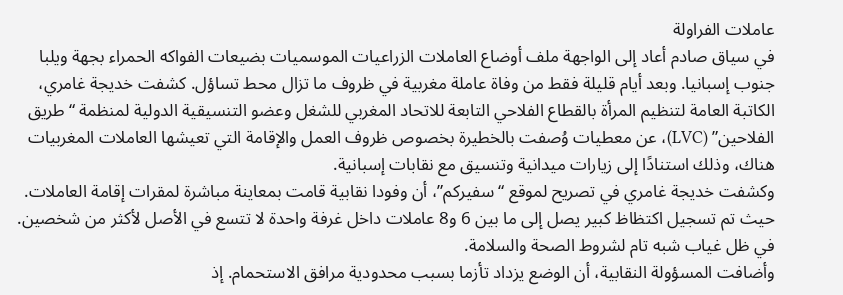عاملات الفراولة
في سياق صادم أعاد إلى الواجهة ملف أوضاع العاملات الزراعيات الموسميات بضيعات الفواكه الحمراء بجهة ويلبا جنوب إسبانيا. وبعد أيام قليلة فقط من وفاة عاملة مغربية في ظروف ما تزال محط تساؤل. كشفت خديجة غامري، الكاتبة العامة لتنظيم المرأة بالقطاع الفلاحي التابعة للاتحاد المغربي للشغل وعضو التنسيقية الدولية لمنظمة “طريق الفلاحين” (LVC)، عن معطيات وُصفت بالخطيرة بخصوص ظروف العمل والإقامة التي تعيشها العاملات المغربيات هناك، وذلك استنادًا إلى زيارات ميدانية وتنسيق مع نقابات إسبانية.
وكشفت خديجة غامري في تصريح لموقع “سفيركم”، أن وفودا نقابية قامت بمعاينة مباشرة لمقرات إقامة العاملات. حيث تم تسجيل اكتظاظ كبير يصل إلى ما بين 6 و8 عاملات داخل غرفة واحدة لا تتسع في الأصل لأكثر من شخصين. في ظل غياب شبه تام لشروط الصحة والسلامة.
وأضافت المسؤولة النقابية، أن الوضع يزداد تأزما بسبب محدودية مرافق الاستحمام. إذ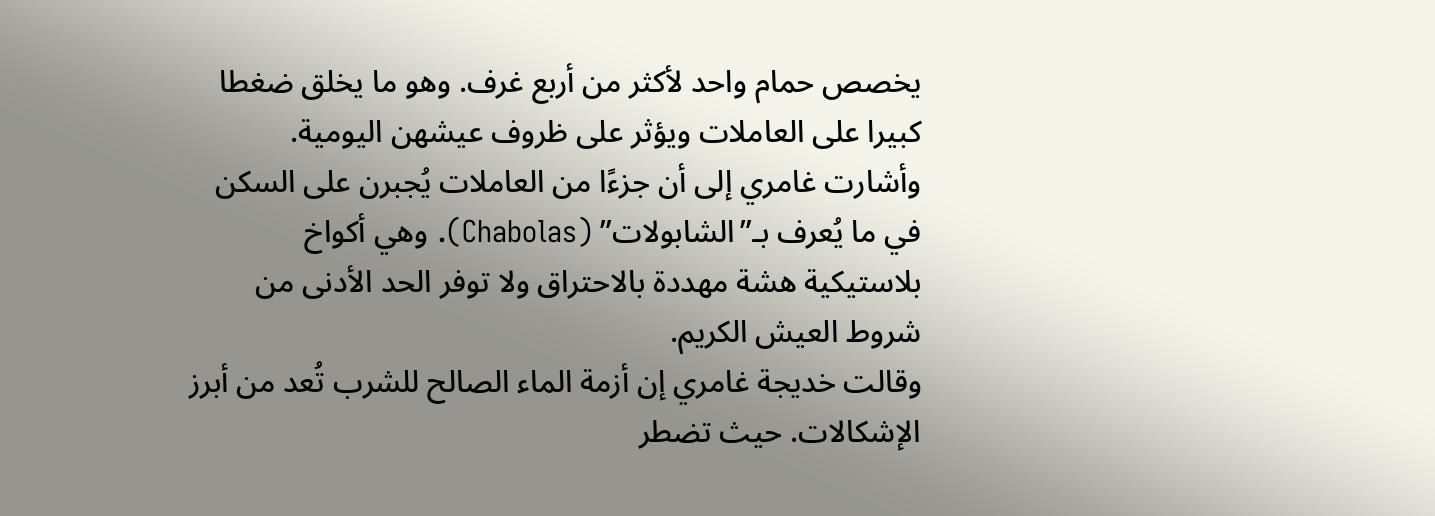يخصص حمام واحد لأكثر من أربع غرف. وهو ما يخلق ضغطا كبيرا على العاملات ويؤثر على ظروف عيشهن اليومية.
وأشارت غامري إلى أن جزءًا من العاملات يُجبرن على السكن في ما يُعرف بـ”الشابولات” (Chabolas). وهي أكواخ بلاستيكية هشة مهددة بالاحتراق ولا توفر الحد الأدنى من شروط العيش الكريم.
وقالت خديجة غامري إن أزمة الماء الصالح للشرب تُعد من أبرز الإشكالات. حيث تضطر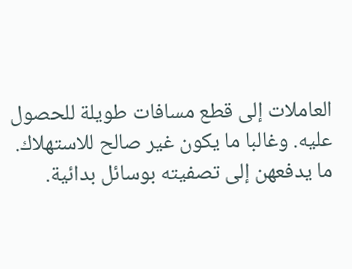العاملات إلى قطع مسافات طويلة للحصول عليه. وغالبا ما يكون غير صالح للاستهلاك. ما يدفعهن إلى تصفيته بوسائل بدائية.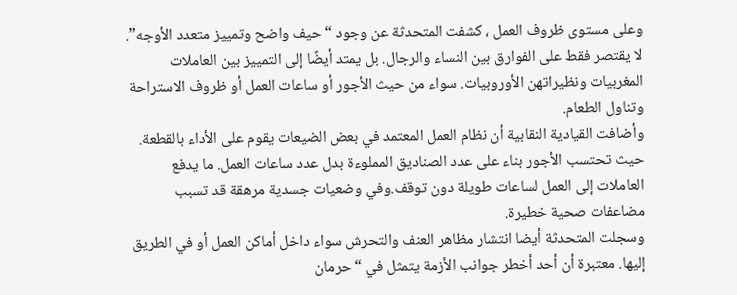وعلى مستوى ظروف العمل ، كشفت المتحدثة عن وجود “حيف واضح وتمييز متعدد الأوجه”. لا يقتصر فقط على الفوارق بين النساء والرجال. بل يمتد أيضًا إلى التمييز بين العاملات المغربيات ونظيراتهن الأوروبيات. سواء من حيث الأجور أو ساعات العمل أو ظروف الاستراحة وتناول الطعام.
وأضافت القيادية النقابية أن نظام العمل المعتمد في بعض الضيعات يقوم على الأداء بالقطعة. حيث تحتسب الأجور بناء على عدد الصناديق المملوءة بدل عدد ساعات العمل. ما يدفع العاملات إلى العمل لساعات طويلة دون توقف.وفي وضعيات جسدية مرهقة قد تسبب مضاعفات صحية خطيرة.
وسجلت المتحدثة أيضا انتشار مظاهر العنف والتحرش سواء داخل أماكن العمل أو في الطريق إليها. معتبرة أن أحد أخطر جوانب الأزمة يتمثل في “حرمان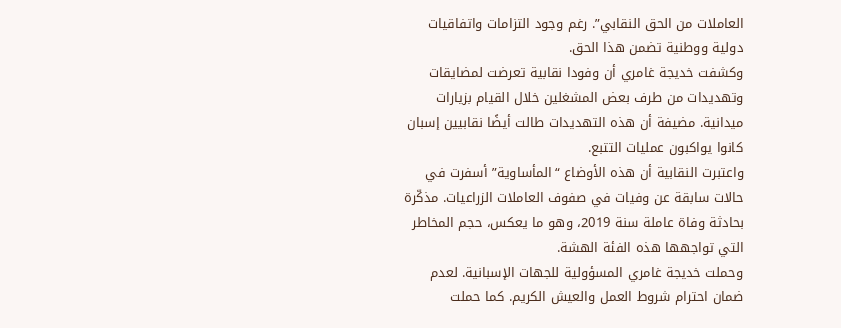العاملات من الحق النقابي”. رغم وجود التزامات واتفاقيات دولية ووطنية تضمن هذا الحق.
وكشفت خديجة غامري أن وفودا نقابية تعرضت لمضايقات وتهديدات من طرف بعض المشغلين خلال القيام بزيارات ميدانية. مضيفة أن هذه التهديدات طالت أيضًا نقابيين إسبان كانوا يواكبون عمليات التتبع.
واعتبرت النقابية أن هذه الأوضاع “المأساوية” أسفرت في حالات سابقة عن وفيات في صفوف العاملات الزراعيات. مذكّرة بحادثة وفاة عاملة سنة 2019، وهو ما يعكس، حجم المخاطر التي تواجهها هذه الفئة الهشة.
وحملت خديجة غامري المسؤولية للجهات الإسبانية. لعدم ضمان احترام شروط العمل والعيش الكريم. كما حملت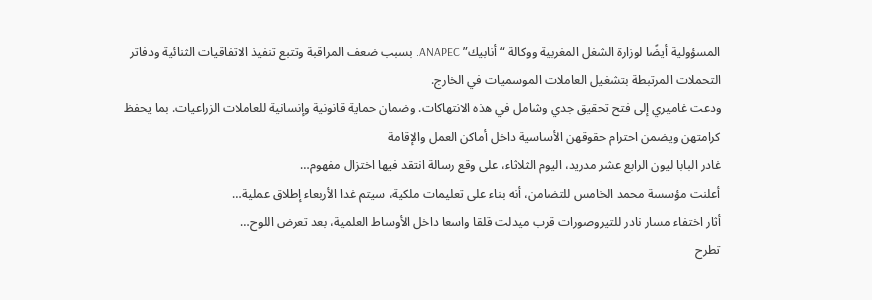المسؤولية أيضًا لوزارة الشغل المغربية ووكالة “أنابيك” ANAPEC. بسبب ضعف المراقبة وتتبع تنفيذ الاتفاقيات الثنائية ودفاتر التحملات المرتبطة بتشغيل العاملات الموسميات في الخارج.
ودعت غاميري إلى فتح تحقيق جدي وشامل في هذه الانتهاكات. وضمان حماية قانونية وإنسانية للعاملات الزراعيات. بما يحفظ كرامتهن ويضمن احترام حقوقهن الأساسية داخل أماكن العمل والإقامة
غادر البابا ليون الرابع عشر مدريد، اليوم الثلاثاء، على وقع رسالة انتقد فيها اختزال مفهوم…
أعلنت مؤسسة محمد الخامس للتضامن، أنه بناء على تعليمات ملكية، سيتم غدا الأربعاء إطلاق عملية…
أثار اختفاء مسار نادر للتيروصورات قرب ميدلت قلقا واسعا داخل الأوساط العلمية، بعد تعرض اللوح…
تطرح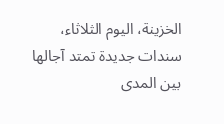الخزينة، اليوم الثلاثاء، سندات جديدة تمتد آجالها بين المدى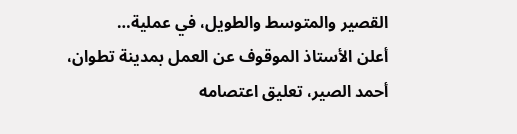القصير والمتوسط والطويل، في عملية…
أعلن الأستاذ الموقوف عن العمل بمدينة تطوان، أحمد الصير، تعليق اعتصامه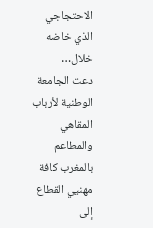الاحتجاجي الذي خاضه خلال…
دعت الجامعة الوطنية لأرباب المقاهي والمطاعم بالمغرب كافة مهنيي القطاع إلى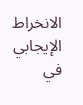الانخراط الإيجابي في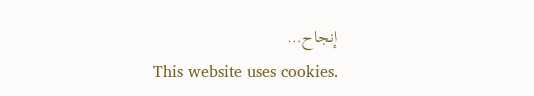إنجاح…
This website uses cookies.